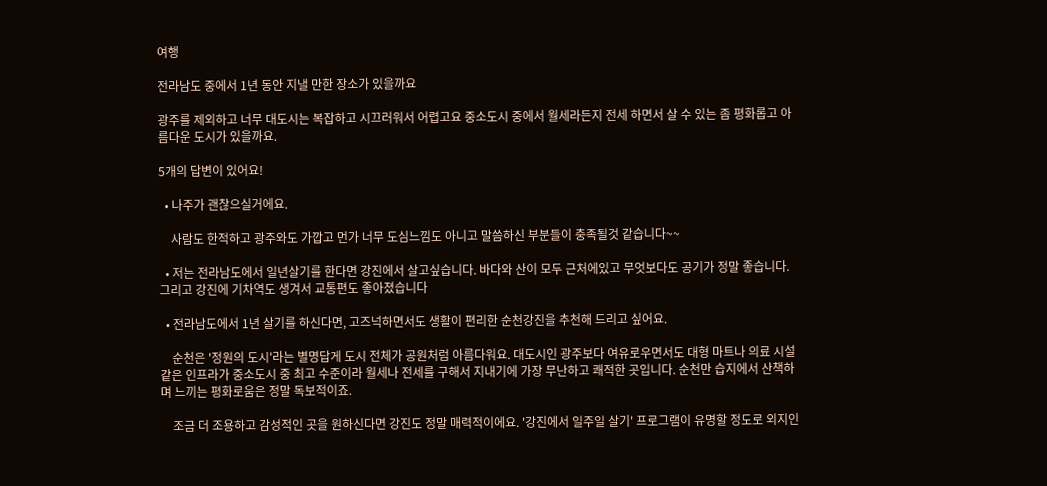여행

전라남도 중에서 1년 동안 지낼 만한 장소가 있을까요

광주를 제외하고 너무 대도시는 복잡하고 시끄러워서 어렵고요 중소도시 중에서 월세라든지 전세 하면서 살 수 있는 좀 평화롭고 아름다운 도시가 있을까요.

5개의 답변이 있어요!

  • 나주가 괜찮으실거에요.

    사람도 한적하고 광주와도 가깝고 먼가 너무 도심느낌도 아니고 말씀하신 부분들이 충족될것 같습니다~~

  • 저는 전라남도에서 일년살기를 한다면 강진에서 살고싶습니다. 바다와 산이 모두 근처에있고 무엇보다도 공기가 정말 좋습니다. 그리고 강진에 기차역도 생겨서 교통편도 좋아졌습니다

  • 전라남도에서 1년 살기를 하신다면, 고즈넉하면서도 생활이 편리한 순천강진을 추천해 드리고 싶어요.

    순천은 '정원의 도시'라는 별명답게 도시 전체가 공원처럼 아름다워요. 대도시인 광주보다 여유로우면서도 대형 마트나 의료 시설 같은 인프라가 중소도시 중 최고 수준이라 월세나 전세를 구해서 지내기에 가장 무난하고 쾌적한 곳입니다. 순천만 습지에서 산책하며 느끼는 평화로움은 정말 독보적이죠.

    조금 더 조용하고 감성적인 곳을 원하신다면 강진도 정말 매력적이에요. '강진에서 일주일 살기' 프로그램이 유명할 정도로 외지인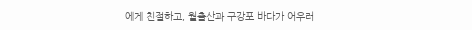에게 친절하고, 월출산과 구강포 바다가 어우러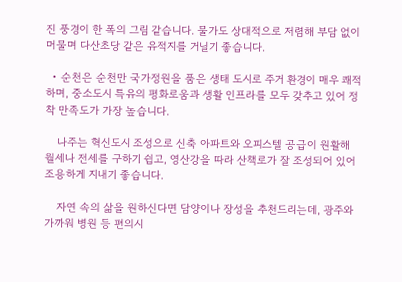진 풍경이 한 폭의 그림 같습니다. 물가도 상대적으로 저렴해 부담 없이 머물며 다산초당 같은 유적지를 거닐기 좋습니다.

  • 순천은 순천만 국가정원을 품은 생태 도시로 주거 환경이 매우 쾌적하며, 중소도시 특유의 평화로움과 생활 인프라를 모두 갖추고 있어 정착 만족도가 가장 높습니다.

    나주는 혁신도시 조성으로 신축 아파트와 오피스텔 공급이 원활해 월세나 전세를 구하기 쉽고, 영산강을 따라 산책로가 잘 조성되어 있어 조용하게 지내기 좋습니다.

    자연 속의 삶을 원하신다면 담양이나 장성을 추천드리는데, 광주와 가까워 병원 등 편의시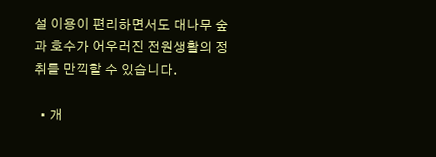설 이용이 편리하면서도 대나무 숲과 호수가 어우러진 전원생활의 정취를 만끽할 수 있습니다.

  • 개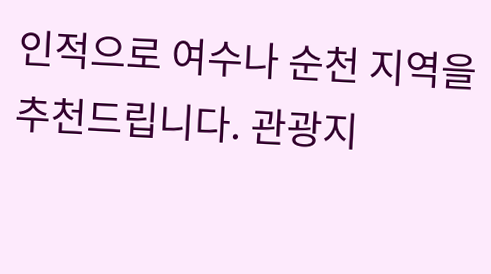인적으로 여수나 순천 지역을 추천드립니다. 관광지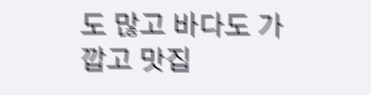도 많고 바다도 가깝고 맛집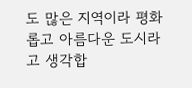도 많은 지역이라 평화롭고 아름다운 도시라고 생각합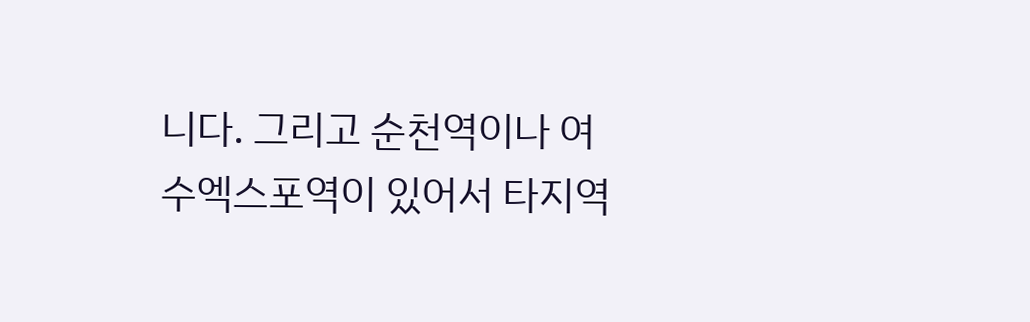니다. 그리고 순천역이나 여수엑스포역이 있어서 타지역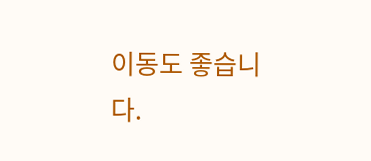이동도 좋습니다.